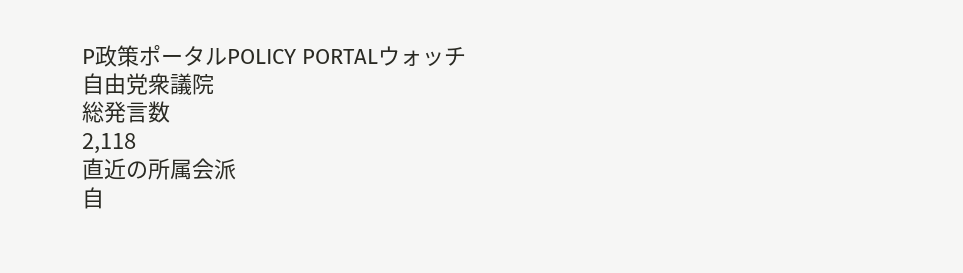P政策ポータルPOLICY PORTALウォッチ
自由党衆議院
総発言数
2,118
直近の所属会派
自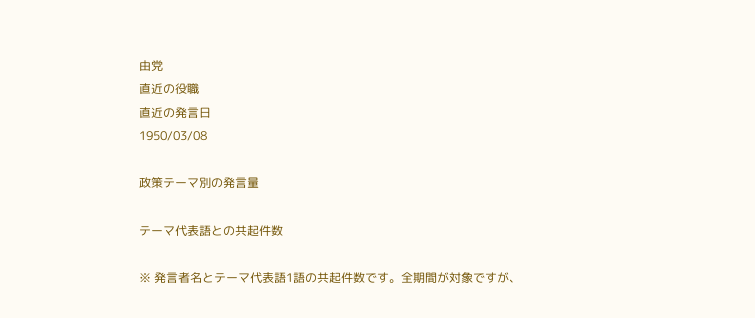由党
直近の役職
直近の発言日
1950/03/08

政策テーマ別の発言量

テーマ代表語との共起件数

※ 発言者名とテーマ代表語1語の共起件数です。全期間が対象ですが、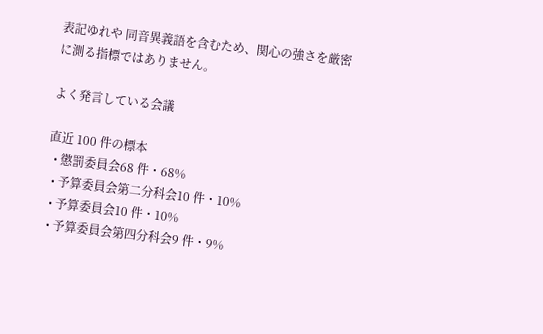表記ゆれや 同音異義語を含むため、関心の強さを厳密に測る指標ではありません。

よく発言している会議

直近 100 件の標本
  • 懲罰委員会68 件・68%
  • 予算委員会第二分科会10 件・10%
  • 予算委員会10 件・10%
  • 予算委員会第四分科会9 件・9%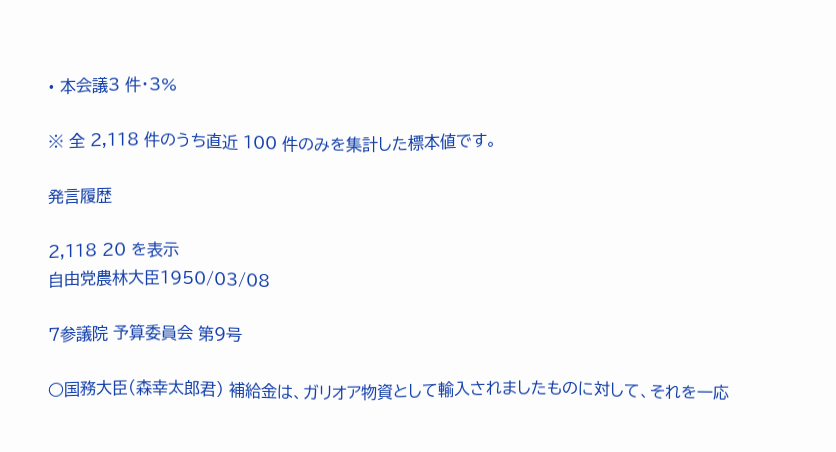• 本会議3 件・3%

※ 全 2,118 件のうち直近 100 件のみを集計した標本値です。

発言履歴

2,118 20 を表示
自由党農林大臣1950/03/08

7参議院 予算委員会 第9号

○国務大臣(森幸太郎君) 補給金は、ガリオア物資として輸入されましたものに対して、それを一応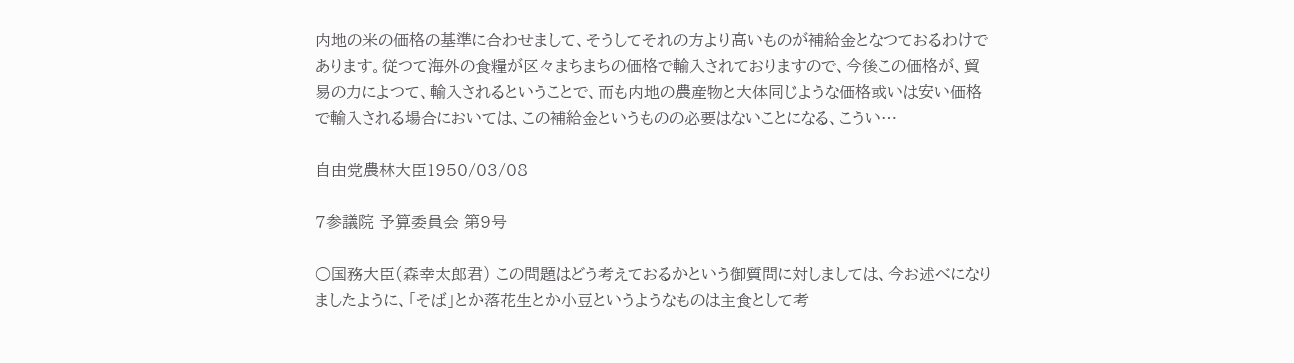内地の米の価格の基準に合わせまして、そうしてそれの方より高いものが補給金となつておるわけであります。従つて海外の食糧が区々まちまちの価格で輸入されておりますので、今後この価格が、貿易の力によつて、輸入されるということで、而も内地の農産物と大体同じような価格或いは安い価格で輸入される場合においては、この補給金というものの必要はないことになる、こうい…

自由党農林大臣1950/03/08

7参議院 予算委員会 第9号

○国務大臣(森幸太郎君) この問題はどう考えておるかという御質問に対しましては、今お述べになりましたように、「そば」とか落花生とか小豆というようなものは主食として考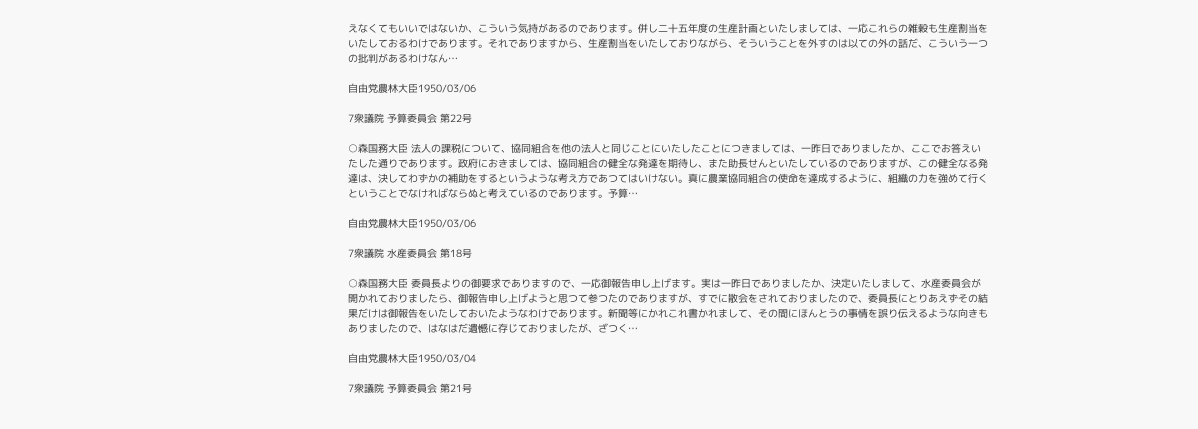えなくてもいいではないか、こういう気持があるのであります。併し二十五年度の生産計画といたしましては、一応これらの雑穀も生産割当をいたしておるわけであります。それでありますから、生産割当をいたしておりながら、そういうことを外すのは以ての外の話だ、こういう一つの批判があるわけなん…

自由党農林大臣1950/03/06

7衆議院 予算委員会 第22号

○森国務大臣 法人の課税について、協同組合を他の法人と同じことにいたしたことにつきましては、一昨日でありましたか、ここでお答えいたした通りであります。政府におきましては、協同組合の健全な発達を期待し、また助長せんといたしているのでありますが、この健全なる発達は、決してわずかの補助をするというような考え方であつてはいけない。真に農業協同組合の使命を達成するように、組織の力を強めて行くということでなければならぬと考えているのであります。予算…

自由党農林大臣1950/03/06

7衆議院 水産委員会 第18号

○森国務大臣 委員長よりの御要求でありますので、一応御報告申し上げます。実は一昨日でありましたか、決定いたしまして、水産委員会が開かれておりましたら、御報告申し上げようと思つて参つたのでありますが、すでに散会をされておりましたので、委員長にとりあえずその結果だけは御報告をいたしておいたようなわけであります。新聞等にかれこれ書かれまして、その間にほんとうの事情を誤り伝えるような向きもありましたので、はなはだ遺憾に存じておりましたが、ざつく…

自由党農林大臣1950/03/04

7衆議院 予算委員会 第21号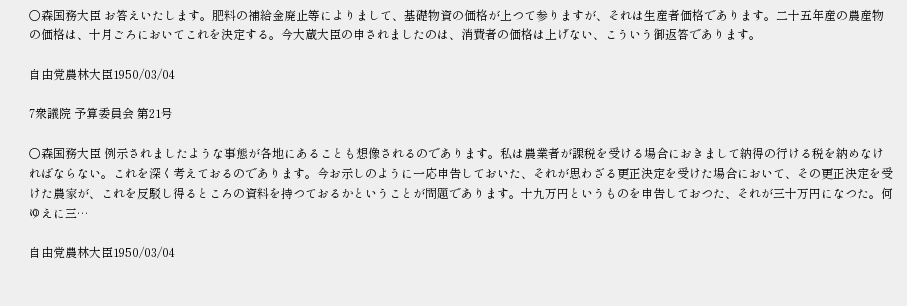○森国務大臣 お答えいたします。肥料の補給金廃止等によりまして、基礎物資の価格が上つて参りますが、それは生産者価格であります。二十五年産の農産物の価格は、十月ごろにおいてこれを決定する。今大蔵大臣の申されましたのは、消費者の価格は上げない、こういう御返答であります。

自由党農林大臣1950/03/04

7衆議院 予算委員会 第21号

○森国務大臣 例示されましたような事態が各地にあることも想像されるのであります。私は農業者が課税を受ける場合におきまして納得の行ける税を納めなければならない。これを深く考えておるのであります。今お示しのように一応申告しておいた、それが思わざる更正決定を受けた場合において、その更正決定を受けた農家が、これを反駁し得るところの資料を持つておるかということが問題であります。十九万円というものを申告しておつた、それが三十万円になつた。何ゆえに三…

自由党農林大臣1950/03/04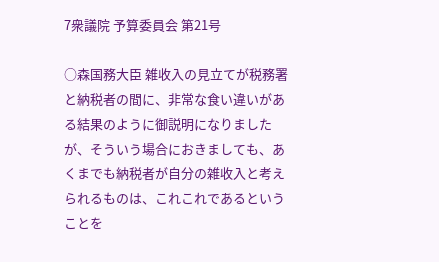7衆議院 予算委員会 第21号

○森国務大臣 雑收入の見立てが税務署と納税者の間に、非常な食い違いがある結果のように御説明になりましたが、そういう場合におきましても、あくまでも納税者が自分の雑收入と考えられるものは、これこれであるということを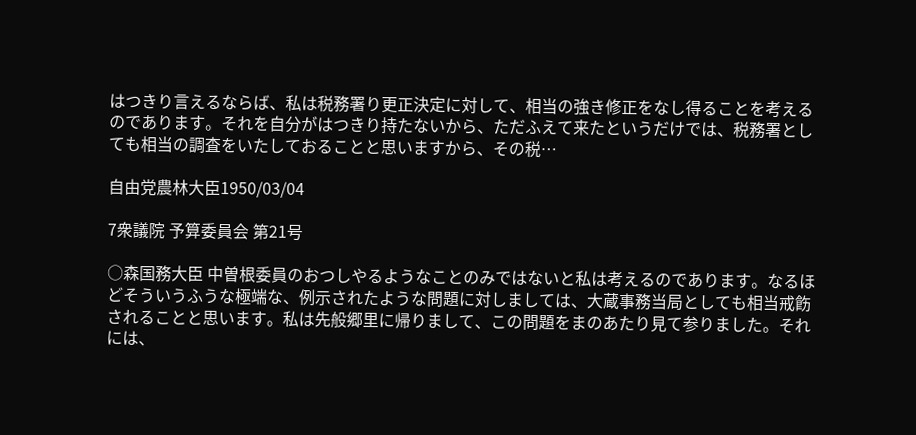はつきり言えるならば、私は税務署り更正決定に対して、相当の強き修正をなし得ることを考えるのであります。それを自分がはつきり持たないから、ただふえて来たというだけでは、税務署としても相当の調査をいたしておることと思いますから、その税…

自由党農林大臣1950/03/04

7衆議院 予算委員会 第21号

○森国務大臣 中曽根委員のおつしやるようなことのみではないと私は考えるのであります。なるほどそういうふうな極端な、例示されたような問題に対しましては、大蔵事務当局としても相当戒飭されることと思います。私は先般郷里に帰りまして、この問題をまのあたり見て参りました。それには、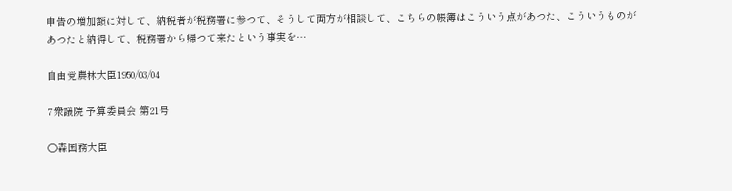申告の増加額に対して、納税者が税務署に参つて、そうして両方が相談して、こちらの帳簿はこういう点があつた、こういうものがあつたと納得して、税務署から帰つて来たという事実を…

自由党農林大臣1950/03/04

7衆議院 予算委員会 第21号

○森国務大臣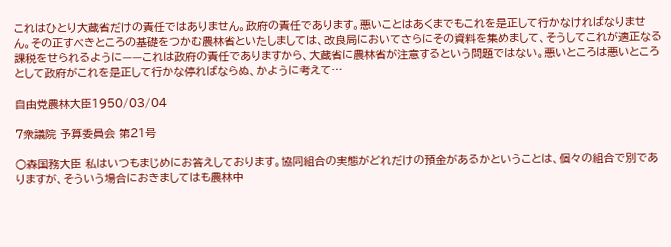これはひとり大蔵省だけの責任ではありません。政府の責任であります。悪いことはあくまでもこれを是正して行かなければなりません。その正すべきところの基礎をつかむ農林省といたしましては、改良局においてさらにその資料を集めまして、そうしてこれが適正なる課税をせられるように——これは政府の責任でありますから、大蔵省に農林省が注意するという問題ではない。悪いところは悪いところとして政府がこれを是正して行かな停ればならぬ、かように考えて…

自由党農林大臣1950/03/04

7衆議院 予算委員会 第21号

○森国務大臣 私はいつもまじめにお答えしております。協同組合の実態がどれだけの預金があるかということは、個々の組合で別でありますが、そういう場合におきましてはも農林中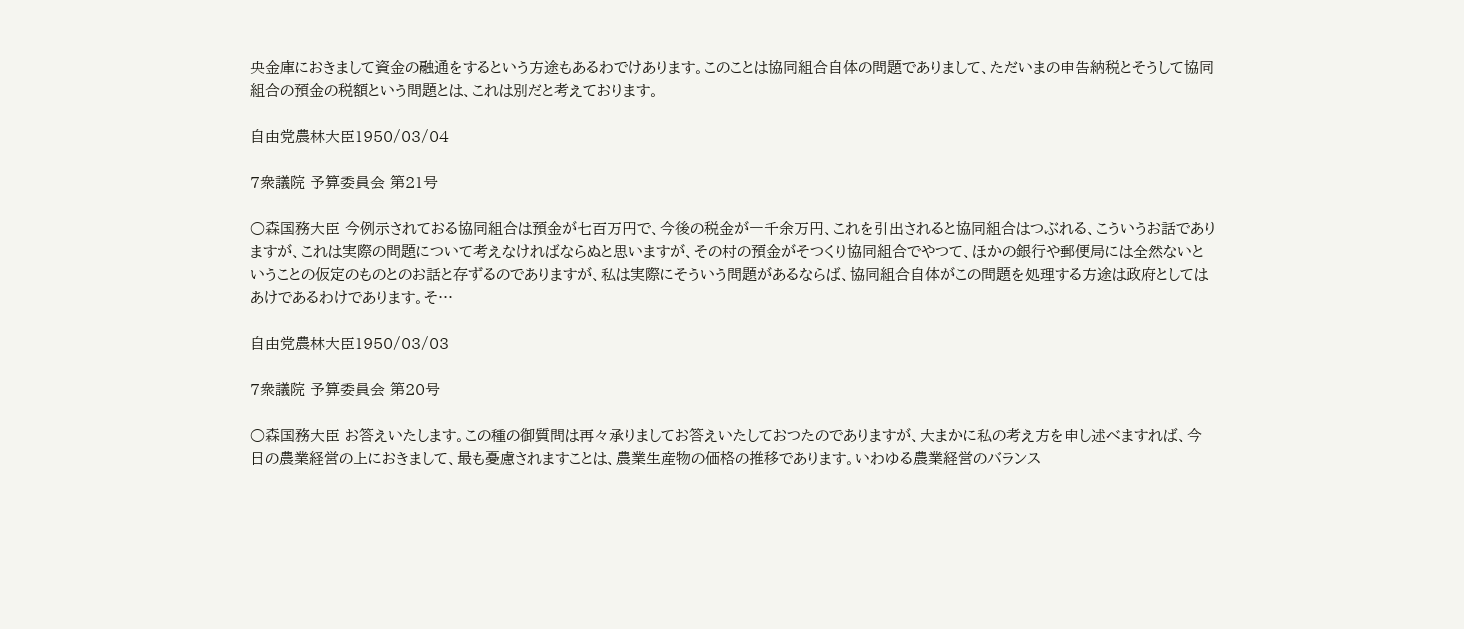央金庫におきまして資金の融通をするという方途もあるわでけあります。このことは協同組合自体の問題でありまして、ただいまの申告納税とそうして協同組合の預金の税額という問題とは、これは別だと考えております。

自由党農林大臣1950/03/04

7衆議院 予算委員会 第21号

○森国務大臣 今例示されておる協同組合は預金が七百万円で、今後の税金が一千余万円、これを引出されると協同組合はつぶれる、こういうお話でありますが、これは実際の問題について考えなければならぬと思いますが、その村の預金がそつくり協同組合でやつて、ほかの銀行や郵便局には全然ないということの仮定のものとのお話と存ずるのでありますが、私は実際にそういう問題があるならば、協同組合自体がこの問題を処理する方途は政府としてはあけであるわけであります。そ…

自由党農林大臣1950/03/03

7衆議院 予算委員会 第20号

○森国務大臣 お答えいたします。この種の御質問は再々承りましてお答えいたしておつたのでありますが、大まかに私の考え方を申し述べますれば、今日の農業経営の上におきまして、最も憂慮されますことは、農業生産物の価格の推移であります。いわゆる農業経営のバランス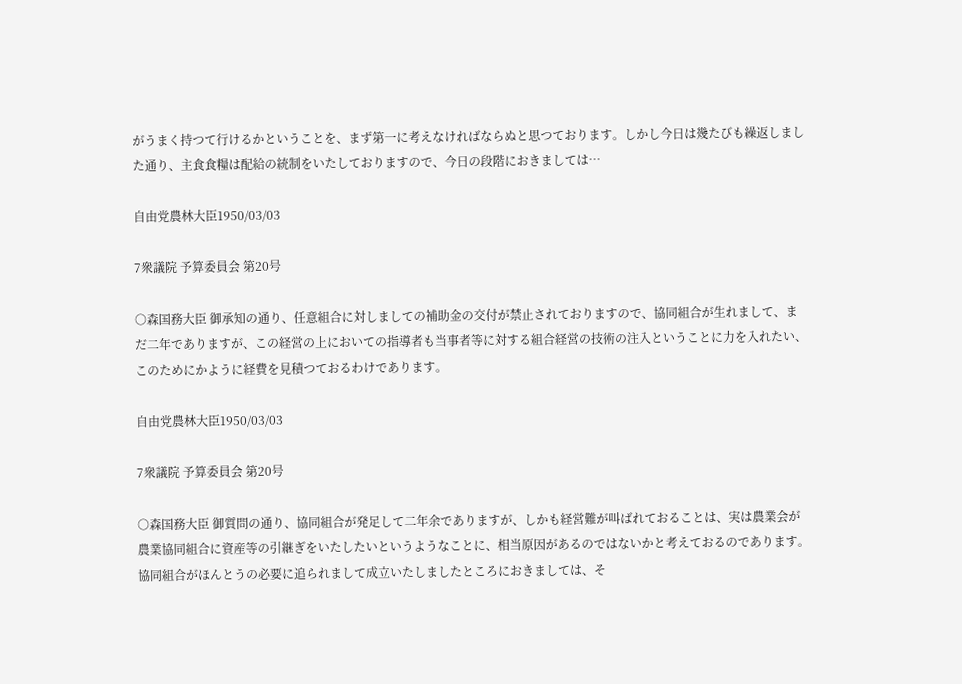がうまく持つて行けるかということを、まず第一に考えなければならぬと思つております。しかし今日は幾たびも繰返しました通り、主食食糧は配給の統制をいたしておりますので、今日の段階におきましては…

自由党農林大臣1950/03/03

7衆議院 予算委員会 第20号

○森国務大臣 御承知の通り、任意組合に対しましての補助金の交付が禁止されておりますので、協同組合が生れまして、まだ二年でありますが、この経営の上においての指導者も当事者等に対する組合経営の技術の注入ということに力を入れたい、このためにかように経費を見積つておるわけであります。

自由党農林大臣1950/03/03

7衆議院 予算委員会 第20号

○森国務大臣 御質問の通り、協同組合が発足して二年余でありますが、しかも経営難が叫ばれておることは、実は農業会が農業協同組合に資産等の引継ぎをいたしたいというようなことに、相当原因があるのではないかと考えておるのであります。協同組合がほんとうの必要に追られまして成立いたしましたところにおきましては、そ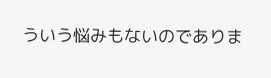ういう悩みもないのでありま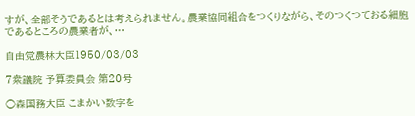すが、全部そうであるとは考えられません。農業協同組合をつくりながら、そのつくつておる細胞であるところの農業者が、…

自由党農林大臣1950/03/03

7衆議院 予算委員会 第20号

○森国務大臣 こまかい数字を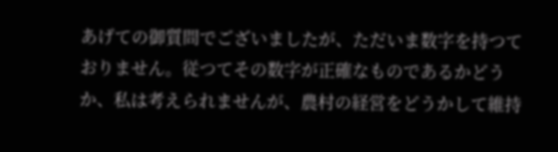あげての御質問でございましたが、ただいま数字を持つておりません。従つてその数字が正確なものであるかどうか、私は考えられませんが、農村の経営をどうかして維持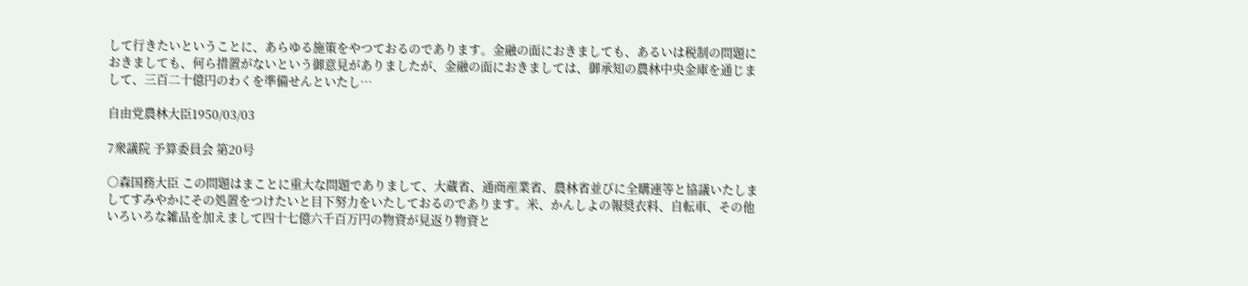して行きたいということに、あらゆる施策をやつておるのであります。金融の面におきましても、あるいは税制の問題におきましても、何ら措置がないという御意見がありましたが、金融の面におきましては、御承知の農林中央金庫を通じまして、三百二十億円のわくを準備せんといたし…

自由党農林大臣1950/03/03

7衆議院 予算委員会 第20号

○森国務大臣 この問題はまことに重大な問題でありまして、大蔵省、通商産業省、農林省並びに全購連等と協議いたしましてすみやかにその処置をつけたいと目下努力をいたしておるのであります。米、かんしよの報奨衣料、自転車、その他いろいろな雑品を加えまして四十七億六千百万円の物資が見返り物資と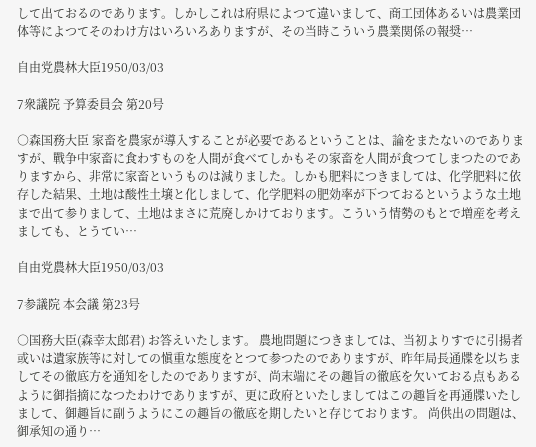して出ておるのであります。しかしこれは府県によつて違いまして、商工団体あるいは農業団体等によつてそのわけ方はいろいろありますが、その当時こういう農業関係の報奨…

自由党農林大臣1950/03/03

7衆議院 予算委員会 第20号

○森国務大臣 家畜を農家が導入することが必要であるということは、論をまたないのでありますが、戰争中家畜に食わすものを人間が食べてしかもその家畜を人間が食つてしまつたのでありますから、非常に家畜というものは減りました。しかも肥料につきましては、化学肥料に依存した結果、土地は酸性土壌と化しまして、化学肥料の肥効率が下つておるというような土地まで出て参りまして、土地はまさに荒廃しかけております。こういう情勢のもとで増産を考えましても、とうてい…

自由党農林大臣1950/03/03

7参議院 本会議 第23号

○国務大臣(森幸太郎君) お答えいたします。 農地問題につきましては、当初よりすでに引揚者或いは遺家族等に対しての愼重な態度をとつて参つたのでありますが、昨年局長通牒を以ちましてその徹底方を通知をしたのでありますが、尚末端にその趣旨の徹底を欠いておる点もあるように御指摘になつたわけでありますが、更に政府といたしましてはこの趣旨を再通牒いたしまして、御趣旨に副うようにこの趣旨の徹底を期したいと存じております。 尚供出の問題は、御承知の通り…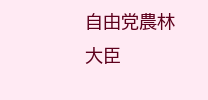自由党農林大臣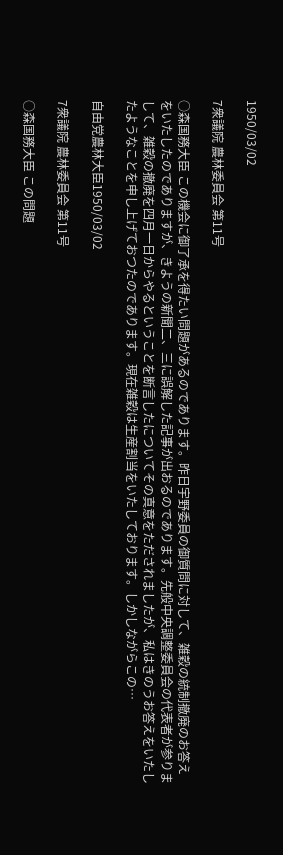1950/03/02

7衆議院 農林委員会 第11号

○森国務大臣 この機会に御了承を得たい問題があるのであります。昨日宇野委員の御質問に対して、雑穀の統制撤廃のお答えをいたしたのでありますが、きようの新聞二、三に誤解した記事が出おるのであります。先般中央調整委員会の代表者が参りまして、雑穀の撤廃を四月一日からやるということを断言したについてその真意をただされましたが、私はきのうお答えをいたしたようなことを申し上げておつたのであります。現在雑穀は生産割当をいたしております。しかしながらこの…

自由党農林大臣1950/03/02

7衆議院 農林委員会 第11号

○森国務大臣 この問題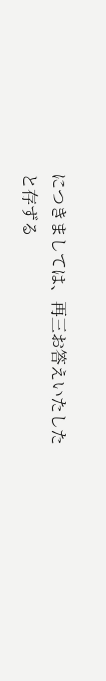につきましては、再三お答えいたしたと存ずる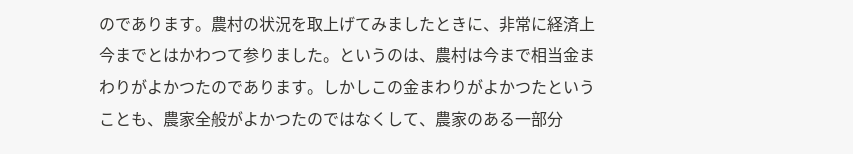のであります。農村の状況を取上げてみましたときに、非常に経済上今までとはかわつて参りました。というのは、農村は今まで相当金まわりがよかつたのであります。しかしこの金まわりがよかつたということも、農家全般がよかつたのではなくして、農家のある一部分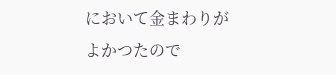において金まわりがよかつたので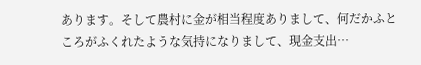あります。そして農村に金が相当程度ありまして、何だかふところがふくれたような気持になりまして、現金支出…